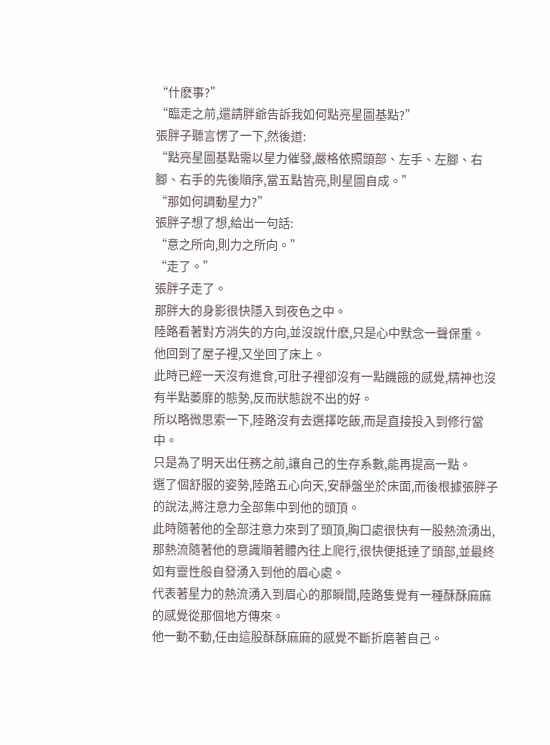“什麽事?”
“臨走之前,還請胖爺告訴我如何點亮星圖基點?”
張胖子聽言愣了一下,然後道:
“點亮星圖基點需以星力催發,嚴格依照頭部、左手、左腳、右腳、右手的先後順序,當五點皆亮,則星圖自成。”
“那如何調動星力?”
張胖子想了想,給出一句話:
“意之所向,則力之所向。”
“走了。”
張胖子走了。
那胖大的身影很快隱入到夜色之中。
陸路看著對方消失的方向,並沒說什麽,只是心中默念一聲保重。
他回到了屋子裡,又坐回了床上。
此時已經一天沒有進食,可肚子裡卻沒有一點饑餓的感覺,精神也沒有半點萎靡的態勢,反而狀態說不出的好。
所以略微思索一下,陸路沒有去選擇吃飯,而是直接投入到修行當中。
只是為了明天出任務之前,讓自己的生存系數,能再提高一點。
選了個舒服的姿勢,陸路五心向天,安靜盤坐於床面,而後根據張胖子的說法,將注意力全部集中到他的頭頂。
此時隨著他的全部注意力來到了頭頂,胸口處很快有一股熱流湧出,那熱流隨著他的意識順著體內往上爬行,很快便抵達了頭部,並最終如有靈性般自發湧入到他的眉心處。
代表著星力的熱流湧入到眉心的那瞬間,陸路隻覺有一種酥酥麻麻的感覺從那個地方傳來。
他一動不動,任由這股酥酥麻麻的感覺不斷折磨著自己。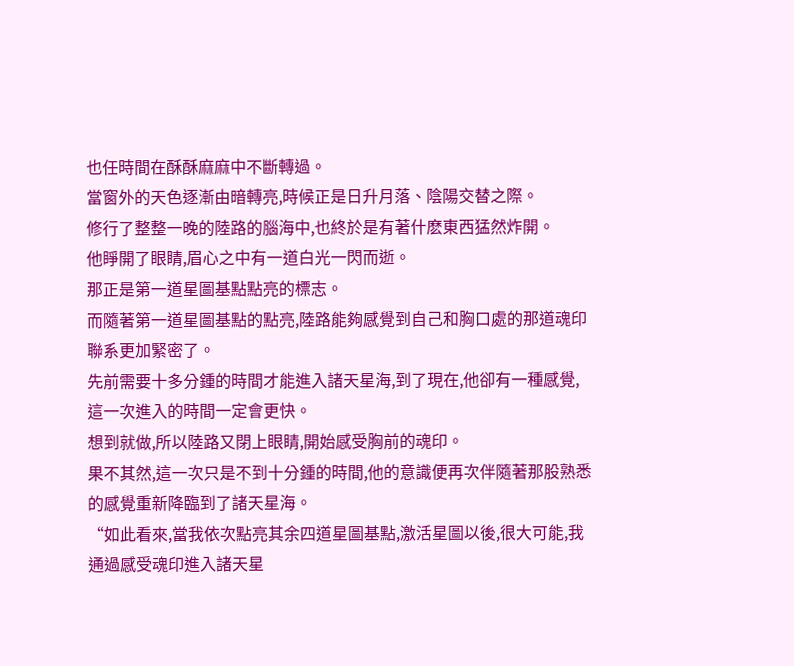也任時間在酥酥麻麻中不斷轉過。
當窗外的天色逐漸由暗轉亮,時候正是日升月落、陰陽交替之際。
修行了整整一晚的陸路的腦海中,也終於是有著什麽東西猛然炸開。
他睜開了眼睛,眉心之中有一道白光一閃而逝。
那正是第一道星圖基點點亮的標志。
而隨著第一道星圖基點的點亮,陸路能夠感覺到自己和胸口處的那道魂印聯系更加緊密了。
先前需要十多分鍾的時間才能進入諸天星海,到了現在,他卻有一種感覺,這一次進入的時間一定會更快。
想到就做,所以陸路又閉上眼睛,開始感受胸前的魂印。
果不其然,這一次只是不到十分鍾的時間,他的意識便再次伴隨著那股熟悉的感覺重新降臨到了諸天星海。
“如此看來,當我依次點亮其余四道星圖基點,激活星圖以後,很大可能,我通過感受魂印進入諸天星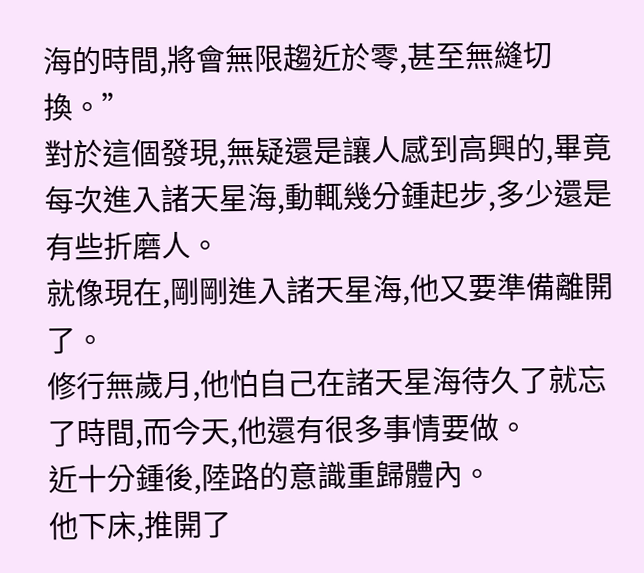海的時間,將會無限趨近於零,甚至無縫切換。”
對於這個發現,無疑還是讓人感到高興的,畢竟每次進入諸天星海,動輒幾分鍾起步,多少還是有些折磨人。
就像現在,剛剛進入諸天星海,他又要準備離開了。
修行無歲月,他怕自己在諸天星海待久了就忘了時間,而今天,他還有很多事情要做。
近十分鍾後,陸路的意識重歸體內。
他下床,推開了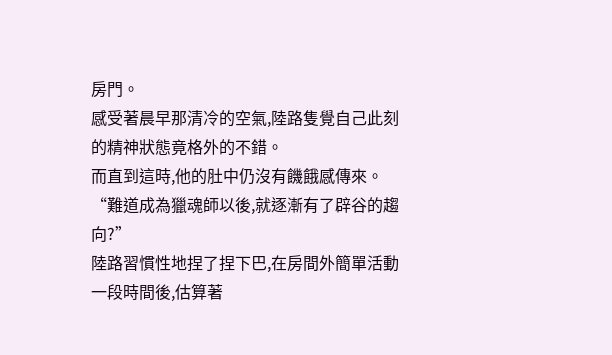房門。
感受著晨早那清冷的空氣,陸路隻覺自己此刻的精神狀態竟格外的不錯。
而直到這時,他的肚中仍沒有饑餓感傳來。
“難道成為獵魂師以後,就逐漸有了辟谷的趨向?”
陸路習慣性地捏了捏下巴,在房間外簡單活動一段時間後,估算著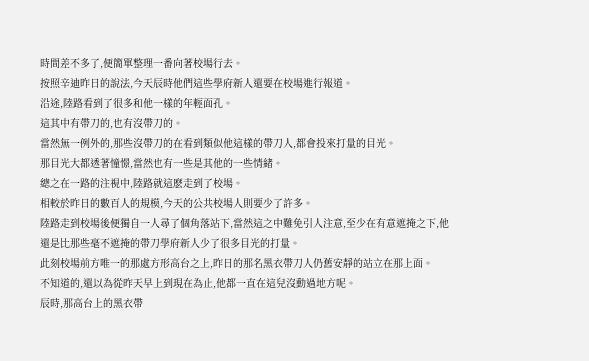時間差不多了,便簡單整理一番向著校場行去。
按照辛迪昨日的說法,今天辰時他們這些學府新人還要在校場進行報道。
沿途,陸路看到了很多和他一樣的年輕面孔。
這其中有帶刀的,也有沒帶刀的。
當然無一例外的,那些沒帶刀的在看到類似他這樣的帶刀人,都會投來打量的目光。
那目光大都透著憧憬,當然也有一些是其他的一些情緒。
總之在一路的注視中,陸路就這麽走到了校場。
相較於昨日的數百人的規模,今天的公共校場人則要少了許多。
陸路走到校場後便獨自一人尋了個角落站下,當然這之中難免引人注意,至少在有意遮掩之下,他還是比那些毫不遮掩的帶刀學府新人少了很多目光的打量。
此刻校場前方唯一的那處方形高台之上,昨日的那名黑衣帶刀人仍舊安靜的站立在那上面。
不知道的,還以為從昨天早上到現在為止,他都一直在這兒沒動過地方呢。
辰時,那高台上的黑衣帶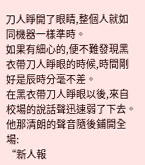刀人睜開了眼睛,整個人就如同機器一樣準時。
如果有細心的,便不難發現黑衣帶刀人睜眼的時候,時間剛好是辰時分毫不差。
在黑衣帶刀人睜眼以後,來自校場的說話聲迅速弱了下去。
他那清朗的聲音隨後鋪開全場:
“新人報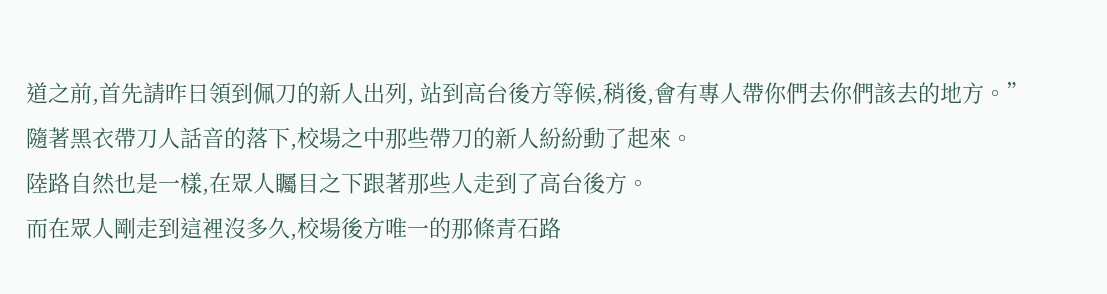道之前,首先請昨日領到佩刀的新人出列, 站到高台後方等候,稍後,會有專人帶你們去你們該去的地方。”
隨著黑衣帶刀人話音的落下,校場之中那些帶刀的新人紛紛動了起來。
陸路自然也是一樣,在眾人矚目之下跟著那些人走到了高台後方。
而在眾人剛走到這裡沒多久,校場後方唯一的那條青石路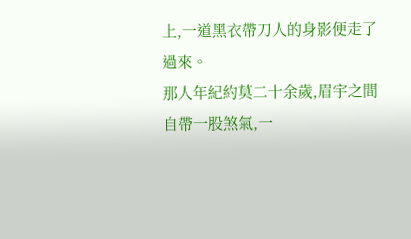上,一道黑衣帶刀人的身影便走了過來。
那人年紀約莫二十余歲,眉宇之間自帶一股煞氣,一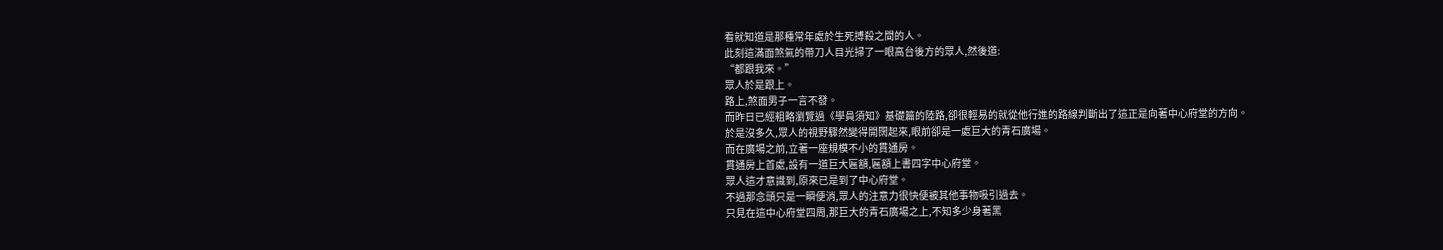看就知道是那種常年處於生死搏殺之間的人。
此刻這滿面煞氣的帶刀人目光掃了一眼高台後方的眾人,然後道:
“都跟我來。”
眾人於是跟上。
路上,煞面男子一言不發。
而昨日已經粗略瀏覽過《學員須知》基礎篇的陸路,卻很輕易的就從他行進的路線判斷出了這正是向著中心府堂的方向。
於是沒多久,眾人的視野驟然變得開闊起來,眼前卻是一處巨大的青石廣場。
而在廣場之前,立著一座規模不小的貫通房。
貫通房上首處,設有一道巨大匾額,匾額上書四字中心府堂。
眾人這才意識到,原來已是到了中心府堂。
不過那念頭只是一瞬便消,眾人的注意力很快便被其他事物吸引過去。
只見在這中心府堂四周,那巨大的青石廣場之上,不知多少身著黑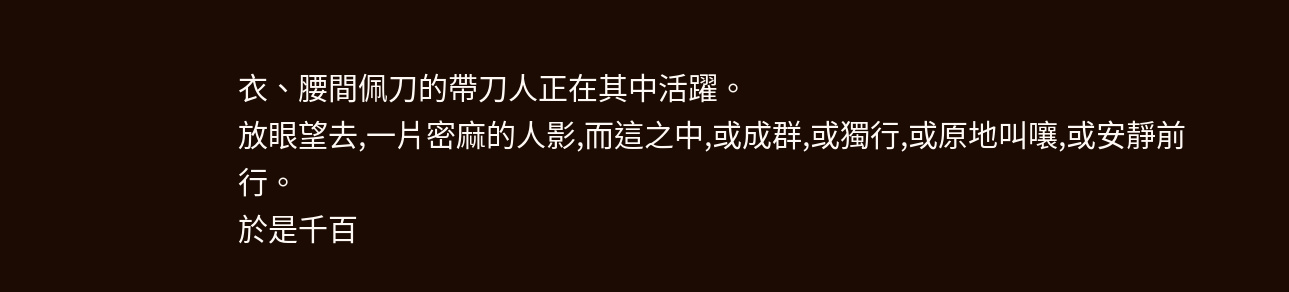衣、腰間佩刀的帶刀人正在其中活躍。
放眼望去,一片密麻的人影,而這之中,或成群,或獨行,或原地叫嚷,或安靜前行。
於是千百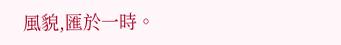風貌,匯於一時。